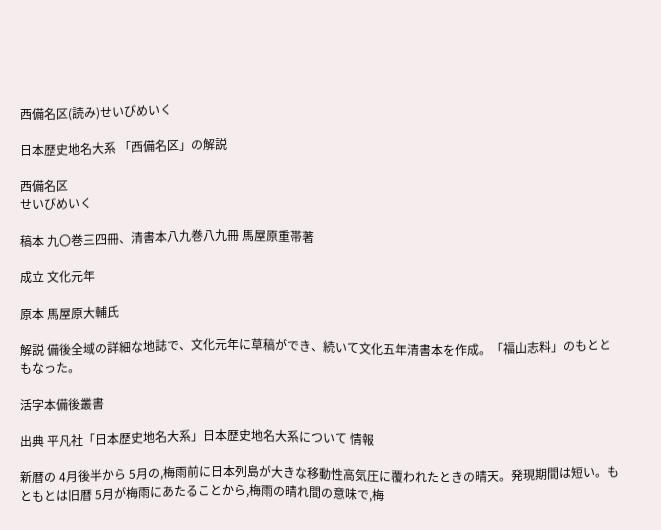西備名区(読み)せいびめいく

日本歴史地名大系 「西備名区」の解説

西備名区
せいびめいく

稿本 九〇巻三四冊、清書本八九巻八九冊 馬屋原重帯著

成立 文化元年

原本 馬屋原大輔氏

解説 備後全域の詳細な地誌で、文化元年に草稿ができ、続いて文化五年清書本を作成。「福山志料」のもとともなった。

活字本備後叢書

出典 平凡社「日本歴史地名大系」日本歴史地名大系について 情報

新暦の 4月後半から 5月の,梅雨前に日本列島が大きな移動性高気圧に覆われたときの晴天。発現期間は短い。もともとは旧暦 5月が梅雨にあたることから,梅雨の晴れ間の意味で,梅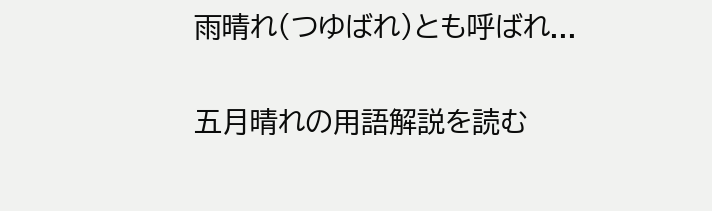雨晴れ(つゆばれ)とも呼ばれ...

五月晴れの用語解説を読む